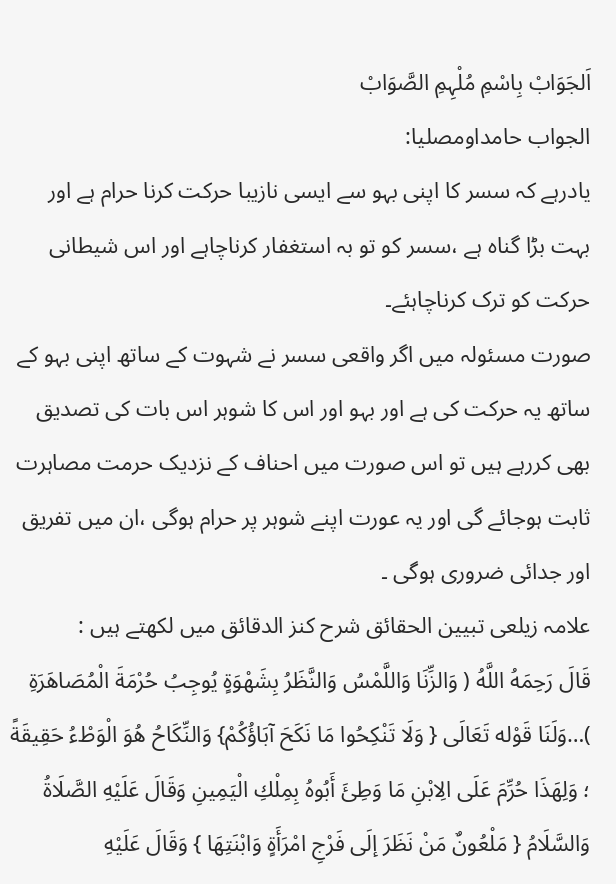اَلجَوَابْ بِاسْمِ مُلْہِمِ الصَّوَابْ
الجواب حامداومصلیا:
یادرہے کہ سسر کا اپنی بہو سے ایسی نازیبا حرکت کرنا حرام ہے اور بہت بڑا گناہ ہے ،سسر کو تو بہ استغفار کرناچاہے اور اس شیطانی حرکت کو ترک کرناچاہئے۔
صورت مسئولہ میں اگر واقعی سسر نے شہوت کے ساتھ اپنی بہو کے ساتھ یہ حرکت کی ہے اور بہو اور اس کا شوہر اس بات کی تصدیق بھی کررہے ہیں تو اس صورت میں احناف کے نزدیک حرمت مصاہرت ثابت ہوجائے گی اور یہ عورت اپنے شوہر پر حرام ہوگی ،ان میں تفریق اور جدائی ضروری ہوگی ۔
علامہ زیلعی تبیین الحقائق شرح کنز الدقائق میں لکھتے ہیں :
قَالَ رَحِمَهُ اللَّهُ ( وَالزِّنَا وَاللَّمْسُ وَالنَّظَرُ بِشَهْوَةٍ يُوجِبُ حُرْمَةَ الْمُصَاهَرَةِ )…وَلَنَا قَوْله تَعَالَى { وَلَا تَنْكِحُوا مَا نَكَحَ آبَاؤُكُمْ} وَالنِّكَاحُ هُوَ الْوَطْءُ حَقِيقَةً ؛ وَلِهَذَا حُرِّمَ عَلَى الِابْنِ مَا وَطِئَ أَبُوهُ بِمِلْكِ الْيَمِينِ وَقَالَ عَلَيْهِ الصَّلَاةُ وَالسَّلَامُ { مَلْعُونٌ مَنْ نَظَرَ إلَى فَرْجِ امْرَأَةٍ وَابْنَتِهَا } وَقَالَ عَلَيْهِ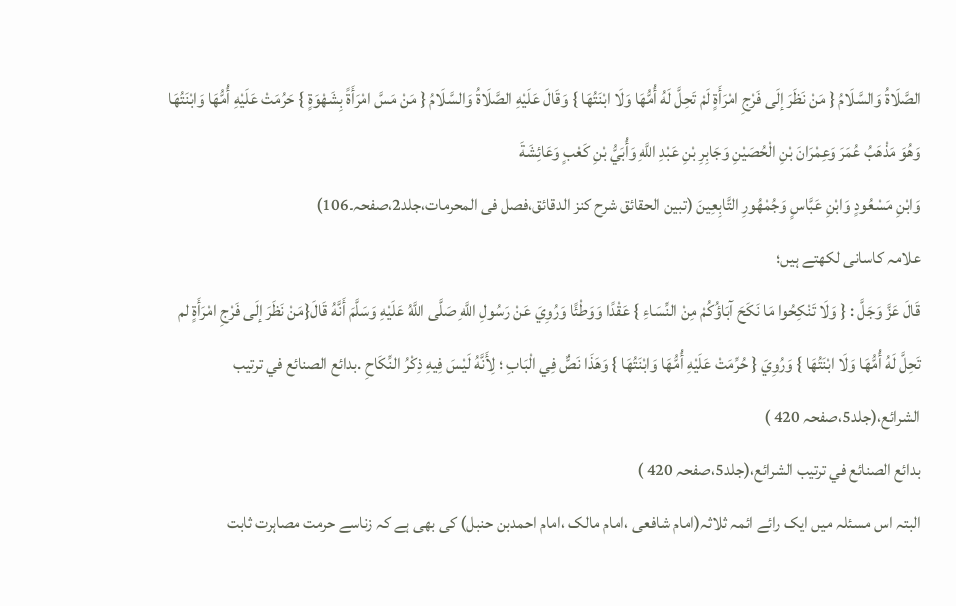الصَّلَاةُ وَالسَّلَامُ { مَنْ نَظَرَ إلَى فَرْجِ امْرَأَةٍ لَمْ تَحِلَّ لَهُ أُمُّهَا وَلَا ابْنَتُهَا } وَقَالَ عَلَيْهِ الصَّلَاةُ وَالسَّلَامُ { مَنْ مَسَّ امْرَأَةً بِشَهْوَةٍ } حَرُمَتْ عَلَيْهِ أُمُّهَا وَابْنَتُهَا وَهُوَ مَذْهَبُ عُمَرَ وَعِمْرَانَ بْنِ الْحُصَيْنِ وَجَابِرِ بْنِ عَبْدِ اللَّهِ وَأُبَيُّ بْنِ كَعْبٍ وَعَائِشَةَ
وَابْنِ مَسْعُودٍ وَابْنِ عَبَّاسٍ وَجُمْهُورِ التَّابِعِينَ (تبين الحقائق شرح كنز الدقائق،فصل فی المحرمات،جلد2،صفحہ۔106)
علامہ کاسانی لکھتے ہیں؛
قَالَ عَزَّ وَجَلَّ : { وَلَا تَنْكِحُوا مَا نَكَحَ آبَاؤُكُمْ مِنْ النِّسَاءِ } عَقْدًا وَوَطْئًا وَرُوِيَ عَنْ رَسُولِ اللَّهِ صَلَّى اللَّهُ عَلَيْهِ وَسَلَّمَ أَنَّهُ قَالَ{مَنْ نَظَرَ إلَى فَرْجِ امْرَأَةٍ لم تَحِلَّ لَهُ أُمُّهَا وَلَا ابْنَتُهَا } وَرُوِيَ { حُرِّمَتْ عَلَيْهِ أُمُّهَا وَابْنَتُهَا } وَهَذَا نَصٌّ فِي الْبَابِ ؛ لِأَنَّهُ لَيْسَ فِيهِ ذِكْرُ النِّكَاحِ .بدائع الصنائع في ترتيب الشرائع،(جلد5،صفحہ 420 )
بدائع الصنائع في ترتيب الشرائع،(جلد5،صفحہ 420 )
البتہ اس مسئلہ میں ایک رائے ائمہ ثلاثہ(امام شافعی ،امام مالک ،امام احمدبن حنبل) کی بھی ہے کہ زناسے حرمت مصاہرت ثابت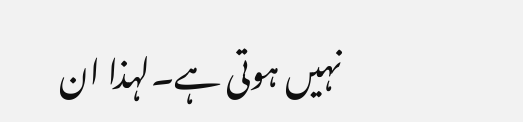نہیں ہوتی ہے۔لہذا ان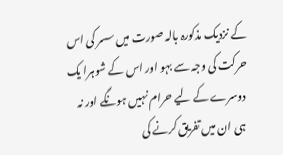کے نزدیک مذکورہ بالہ صورت میں سسر کی اس حرکت کی وجہ سے بہو اور اس کے شوہرا یک دوسرے کے لیے حرام نہیں ہونگے اور نہ ہی ان میں تفریق کرنے کی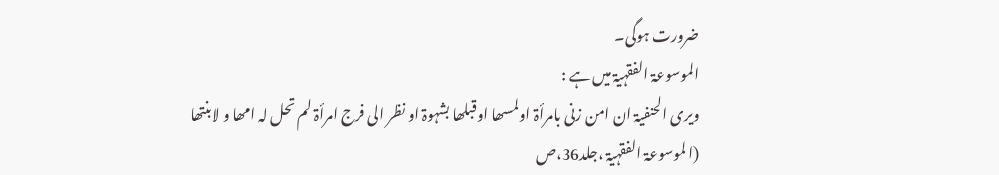ضرورت ہوگی۔
الموسوعۃ الفقہیۃ میں ہے :
ویری الحنفیۃ ان امن زنی بامرأۃ اولمسھا اوقبلھا بشہوۃ او نظر الی فرج امرأۃ لم تحل لہ امھا و لابنتھا
(ا لموسوعۃ الفقہیۃ ،جلد36،ص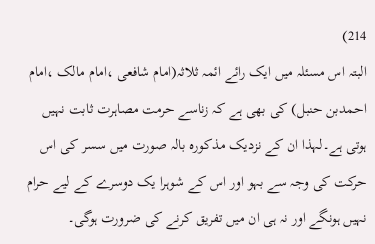214)
البتہ اس مسئلہ میں ایک رائے ائمہ ثلاثہ(امام شافعی ،امام مالک ،امام احمدبن حنبل) کی بھی ہے کہ زناسے حرمت مصاہرت ثابت نہیں ہوتی ہے۔لہذا ان کے نزدیک مذکورہ بالہ صورت میں سسر کی اس حرکت کی وجہ سے بہو اور اس کے شوہرا یک دوسرے کے لیے حرام نہیں ہونگے اور نہ ہی ان میں تفریق کرنے کی ضرورت ہوگی۔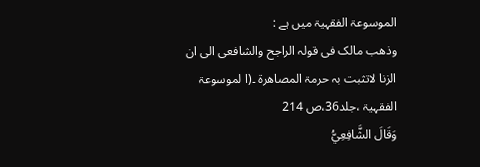الموسوعۃ الفقہیۃ میں ہے :
وذھب مالک فی قولہ الراجح والشافعی الی ان الزنا لاتثبت بہ حرمۃ المصاھرۃ ۔(ا لموسوعۃ الفقہیۃ ،جلد36،ص 214
وَقَالَ الشَّافِعِيُّ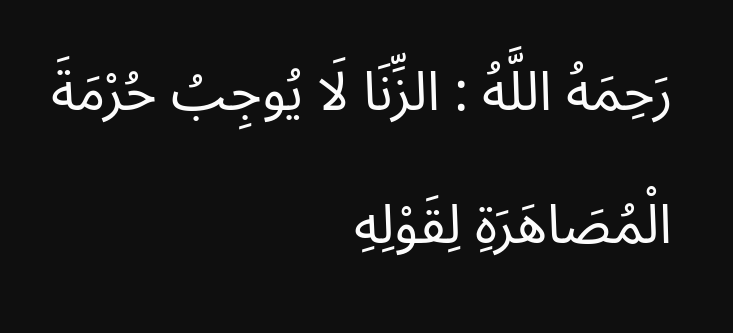رَحِمَهُ اللَّهُ : الزِّنَا لَا يُوجِبُ حُرْمَةَ الْمُصَاهَرَةِ لِقَوْلِهِ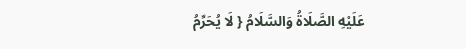عَلَيْهِ الصَّلَاةُ وَالسَّلَامُ { لَا يُحَرِّمُ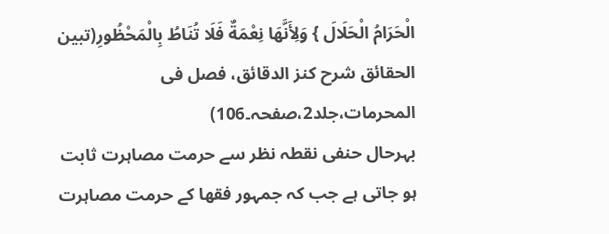الْحَرَامُ الْحَلَالَ } وَلِأَنَّهَا نِعْمَةٌ فَلَا تُنَاطُ بِالْمَحْظُورِ(تبين الحقائق شرح كنز الدقائق، فصل فی المحرمات،جلد2،صفحہ۔106)
بہرحال حنفی نقطہ نظر سے حرمت مصاہرت ثابت ہو جاتی ہے جب کہ جمہور فقھا کے حرمت مصاہرت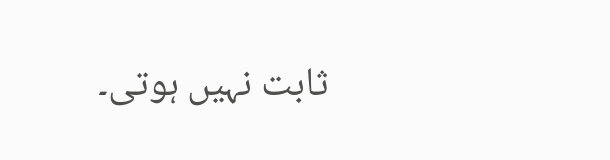ثابت نہیں ہوتی۔